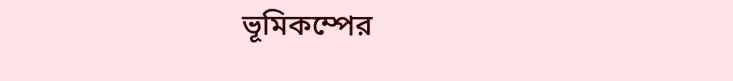ভূমিকম্পের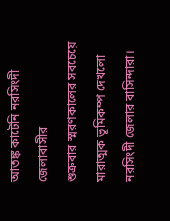আতঙ্ক কাটেনি নরসিংদী জেলাবাসীর
শুক্রবার স্মরণকালের সবচেয়ে মারাত্মক ভূমিকম্প দেখলো নরসিংদী জেলার বাসিন্দারা।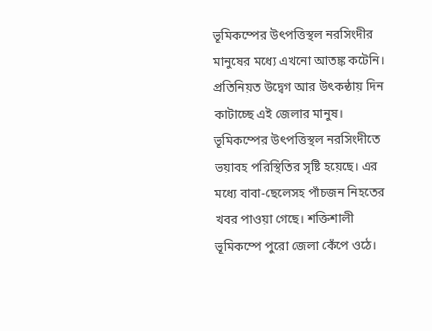ভূমিকম্পের উৎপত্তিস্থল নরসিংদীর মানুষের মধ্যে এখনো আতঙ্ক কটেনি। প্রতিনিয়ত উদ্বেগ আর উৎকন্ঠায় দিন কাটাচ্ছে এই জেলার মানুষ।
ভূমিকম্পের উৎপত্তিস্থল নরসিংদীতে ভয়াবহ পরিস্থিতির সৃষ্টি হয়েছে। এর মধ্যে বাবা-ছেলেসহ পাঁচজন নিহতের খবর পাওয়া গেছে। শক্তিশালী ভূমিকম্পে পুরো জেলা কেঁপে ওঠে।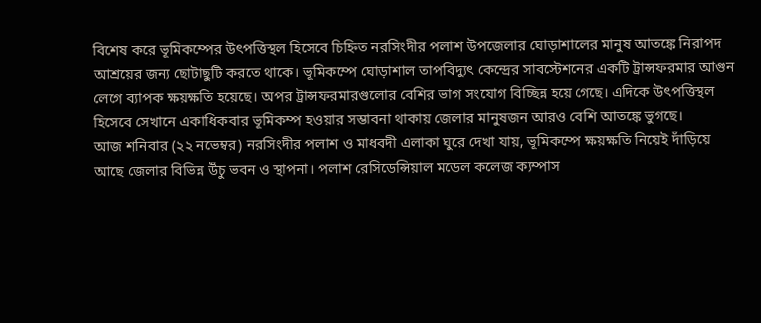বিশেষ করে ভূমিকম্পের উৎপত্তিস্থল হিসেবে চিহ্নিত নরসিংদীর পলাশ উপজেলার ঘোড়াশালের মানুষ আতঙ্কে নিরাপদ আশ্রয়ের জন্য ছোটাছুটি করতে থাকে। ভূমিকম্পে ঘোড়াশাল তাপবিদ্যুৎ কেন্দ্রের সাবস্টেশনের একটি ট্রান্সফরমার আগুন লেগে ব্যাপক ক্ষয়ক্ষতি হয়েছে। অপর ট্রান্সফরমারগুলোর বেশির ভাগ সংযোগ বিচ্ছিন্ন হয়ে গেছে। এদিকে উৎপত্তিস্থল হিসেবে সেখানে একাধিকবার ভূমিকম্প হওয়ার সম্ভাবনা থাকায় জেলার মানুষজন আরও বেশি আতঙ্কে ভুগছে।
আজ শনিবার (২২ নভেম্বর) নরসিংদীর পলাশ ও মাধবদী এলাকা ঘুরে দেখা যায়, ভূমিকম্পে ক্ষয়ক্ষতি নিয়েই দাঁড়িয়ে আছে জেলার বিভিন্ন উঁচু ভবন ও স্থাপনা। পলাশ রেসিডেন্সিয়াল মডেল কলেজ ক্যম্পাস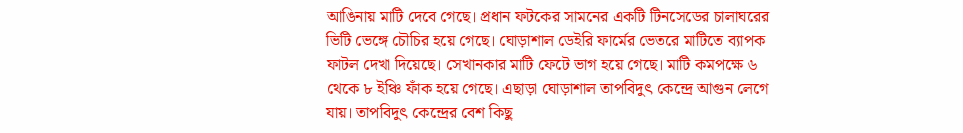আঙিনায় মাটি দেবে গেছে। প্রধান ফটকের সামনের একটি টিনসেডের চালাঘরের ভিটি ভেঙ্গে চৌচির হয়ে গেছে। ঘোড়াশাল ডেইরি ফার্মের ভেতরে মাটিতে ব্যাপক ফাটল দেখা দিয়েছে। সেখানকার মাটি ফেটে ভাগ হয়ে গেছে। মাটি কমপক্ষে ৬ থেকে ৮ ইঞ্চি ফাঁক হয়ে গেছে। এছাড়া ঘোড়াশাল তাপবিদুৎ কেন্দ্রে আগুন লেগে যায়। তাপবিদুৎ কেন্দ্রের বেশ কিছু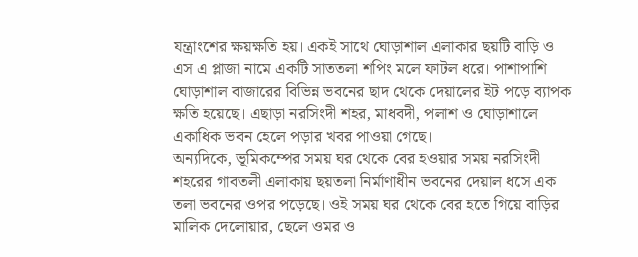যন্ত্রাংশের ক্ষয়ক্ষতি হয়। একই সাথে ঘোড়াশাল এলাকার ছয়টি বাড়ি ও এস এ প্লাজা নামে একটি সাততলা শপিং মলে ফাটল ধরে। পাশাপাশি ঘোড়াশাল বাজারের বিভিন্ন ভবনের ছাদ থেকে দেয়ালের ইট পড়ে ব্যাপক ক্ষতি হয়েছে। এছাড়া নরসিংদী শহর, মাধবদী, পলাশ ও ঘোড়াশালে একাধিক ভবন হেলে পড়ার খবর পাওয়া গেছে।
অন্যদিকে, ভূমিকম্পের সময় ঘর থেকে বের হওয়ার সময় নরসিংদী শহরের গাবতলী এলাকায় ছয়তলা নির্মাণাধীন ভবনের দেয়াল ধসে এক তলা ভবনের ওপর পড়েছে। ওই সময় ঘর থেকে বের হতে গিয়ে বাড়ির মালিক দেলোয়ার, ছেলে ওমর ও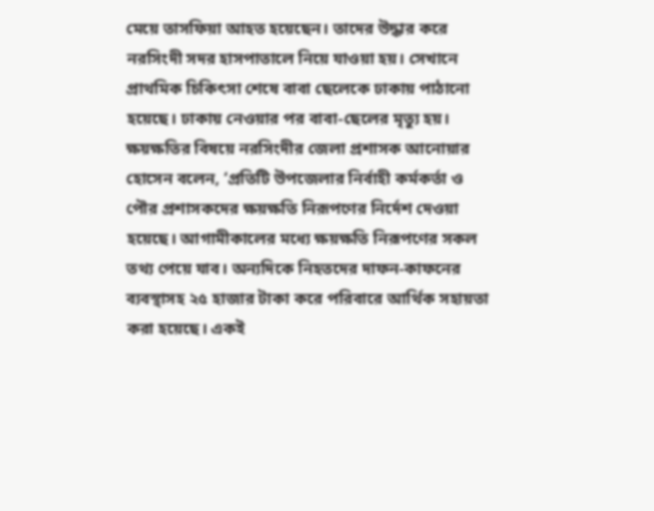মেয়ে তাসফিয়া আহত হয়েছেন। তাদের উদ্ধার করে নরসিংদী সদর হাসপাতালে নিয়ে যাওয়া হয়। সেখানে প্রাথমিক চিকিৎসা শেষে বাবা ছেলেকে ঢাকায় পাঠানো হয়েছে। ঢাকায় নেওয়ার পর বাবা-ছেলের মৃত্যু হয়।
ক্ষয়ক্ষতির বিষয়ে নরসিংদীর জেলা প্রশাসক আনোয়ার হোসেন বলেন, ‘প্রতিটি উপজেলার নির্বাহী কর্মকর্তা ও পৌর প্রশাসকদের ক্ষয়ক্ষতি নিরূপণের নির্দেশ দেওয়া হয়েছে। আগামীকালের মধ্যে ক্ষয়ক্ষতি নিরূপণের সকল তথ্য পেয়ে যাব। অন্যদিকে নিহতদের দাফন-কাফনের ব্যবস্থাসহ ২৫ হাজার টাকা করে পরিবারে আর্থিক সহায়তা করা হয়েছে। একই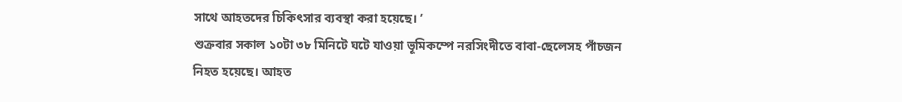সাথে আহতদের চিকিৎসার ব্যবস্থা করা হয়েছে। ’
শুক্রবার সকাল ১০টা ৩৮ মিনিটে ঘটে যাওয়া ভূমিকম্পে নরসিংদীতে বাবা-ছেলেসহ পাঁচজন নিহত হয়েছে। আহত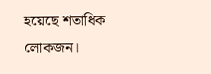হয়েছে শতাধিক লোকজন।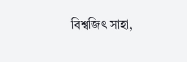বিশ্বজিৎ সাহা,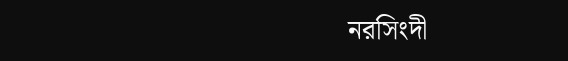নরসিংদী